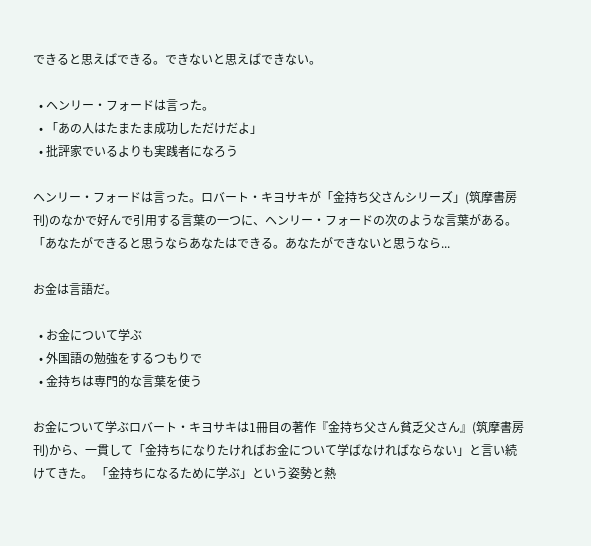できると思えばできる。できないと思えばできない。

  • ヘンリー・フォードは言った。
  • 「あの人はたまたま成功しただけだよ」
  • 批評家でいるよりも実践者になろう

ヘンリー・フォードは言った。ロバート・キヨサキが「金持ち父さんシリーズ」(筑摩書房刊)のなかで好んで引用する言葉の一つに、ヘンリー・フォードの次のような言葉がある。 「あなたができると思うならあなたはできる。あなたができないと思うなら...

お金は言語だ。

  • お金について学ぶ
  • 外国語の勉強をするつもりで
  • 金持ちは専門的な言葉を使う

お金について学ぶロバート・キヨサキは1冊目の著作『金持ち父さん貧乏父さん』(筑摩書房刊)から、一貫して「金持ちになりたければお金について学ばなければならない」と言い続けてきた。 「金持ちになるために学ぶ」という姿勢と熱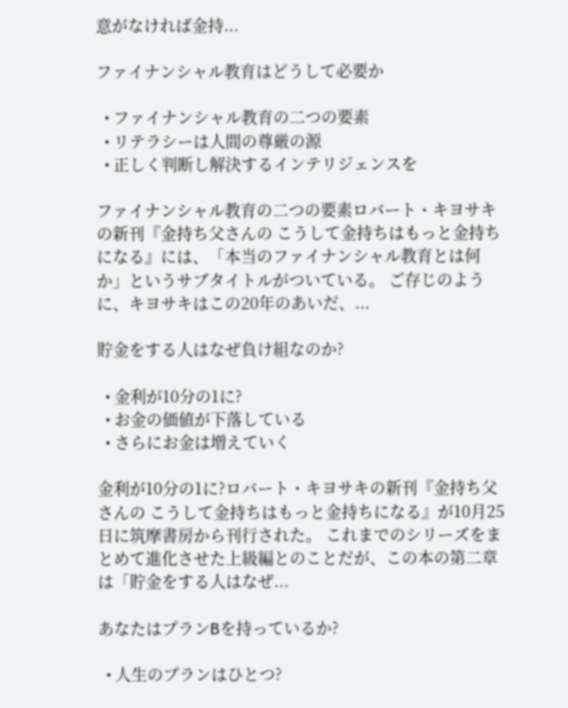意がなければ金持...

ファイナンシャル教育はどうして必要か

  • ファイナンシャル教育の二つの要素
  • リテラシーは人間の尊厳の源
  • 正しく判断し解決するインテリジェンスを

ファイナンシャル教育の二つの要素ロバート・キヨサキの新刊『金持ち父さんの こうして金持ちはもっと金持ちになる』には、「本当のファイナンシャル教育とは何か」というサブタイトルがついている。 ご存じのように、キヨサキはこの20年のあいだ、...

貯金をする人はなぜ負け組なのか?

  • 金利が10分の1に?
  • お金の価値が下落している
  • さらにお金は増えていく

金利が10分の1に?ロバート・キヨサキの新刊『金持ち父さんの こうして金持ちはもっと金持ちになる』が10月25日に筑摩書房から刊行された。 これまでのシリーズをまとめて進化させた上級編とのことだが、この本の第二章は「貯金をする人はなぜ...

あなたはプランBを持っているか?

  • 人生のプランはひとつ?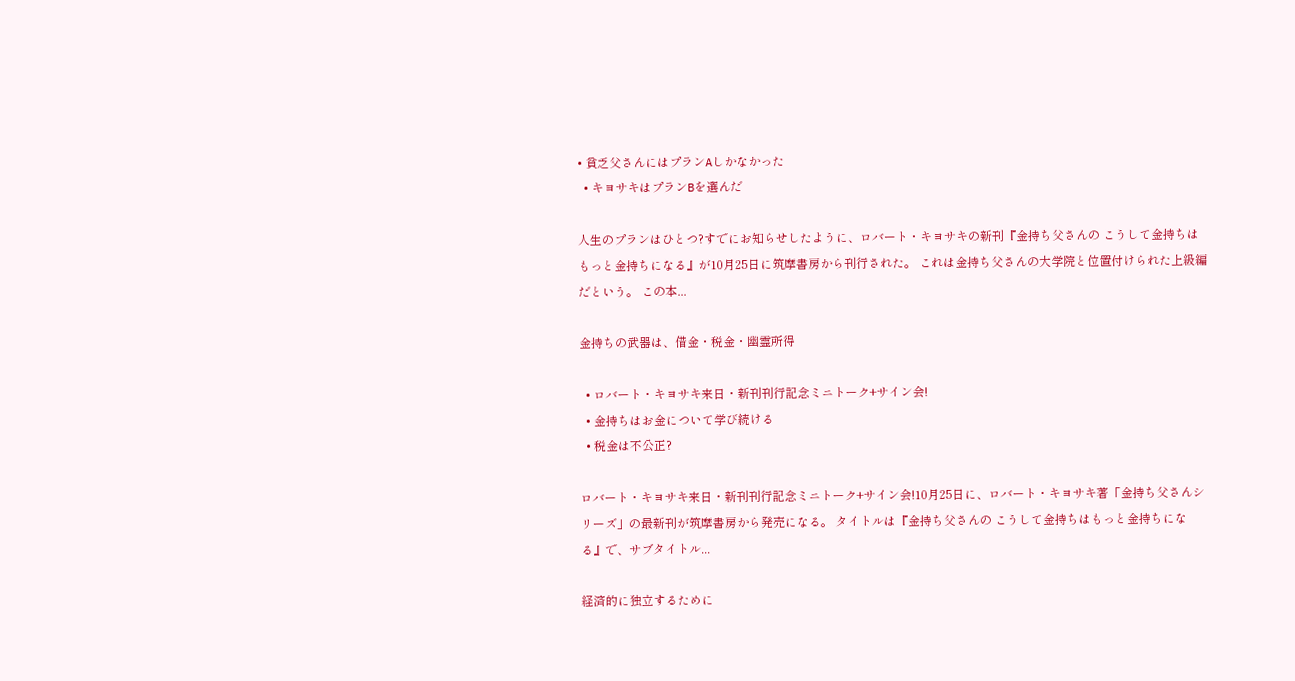• 貧乏父さんにはプランAしかなかった
  • キヨサキはプランBを選んだ

人生のプランはひとつ?すでにお知らせしたように、ロバート・キヨサキの新刊『金持ち父さんの こうして金持ちはもっと金持ちになる』が10月25日に筑摩書房から刊行された。 これは金持ち父さんの大学院と位置付けられた上級編だという。 この本...

金持ちの武器は、借金・税金・幽霊所得

  • ロバート・キヨサキ来日・新刊刊行記念ミニトーク+サイン会!
  • 金持ちはお金について学び続ける
  • 税金は不公正?

ロバート・キヨサキ来日・新刊刊行記念ミニトーク+サイン会!10月25日に、ロバート・キヨサキ著「金持ち父さんシリーズ」の最新刊が筑摩書房から発売になる。 タイトルは『金持ち父さんの こうして金持ちはもっと金持ちになる』で、サブタイトル...

経済的に独立するために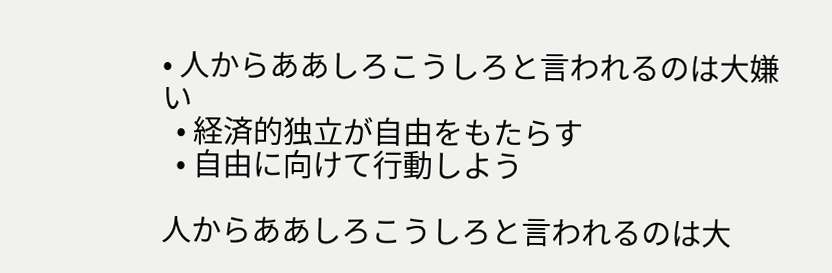• 人からああしろこうしろと言われるのは大嫌い
  • 経済的独立が自由をもたらす
  • 自由に向けて行動しよう

人からああしろこうしろと言われるのは大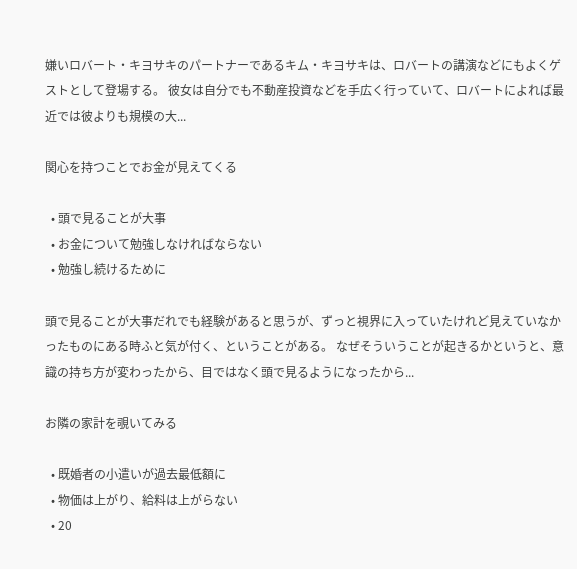嫌いロバート・キヨサキのパートナーであるキム・キヨサキは、ロバートの講演などにもよくゲストとして登場する。 彼女は自分でも不動産投資などを手広く行っていて、ロバートによれば最近では彼よりも規模の大...

関心を持つことでお金が見えてくる

  • 頭で見ることが大事
  • お金について勉強しなければならない
  • 勉強し続けるために

頭で見ることが大事だれでも経験があると思うが、ずっと視界に入っていたけれど見えていなかったものにある時ふと気が付く、ということがある。 なぜそういうことが起きるかというと、意識の持ち方が変わったから、目ではなく頭で見るようになったから...

お隣の家計を覗いてみる

  • 既婚者の小遣いが過去最低額に
  • 物価は上がり、給料は上がらない
  • 20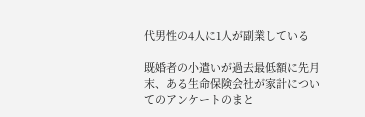代男性の4人に1人が副業している

既婚者の小遣いが過去最低額に先月末、ある生命保険会社が家計についてのアンケートのまと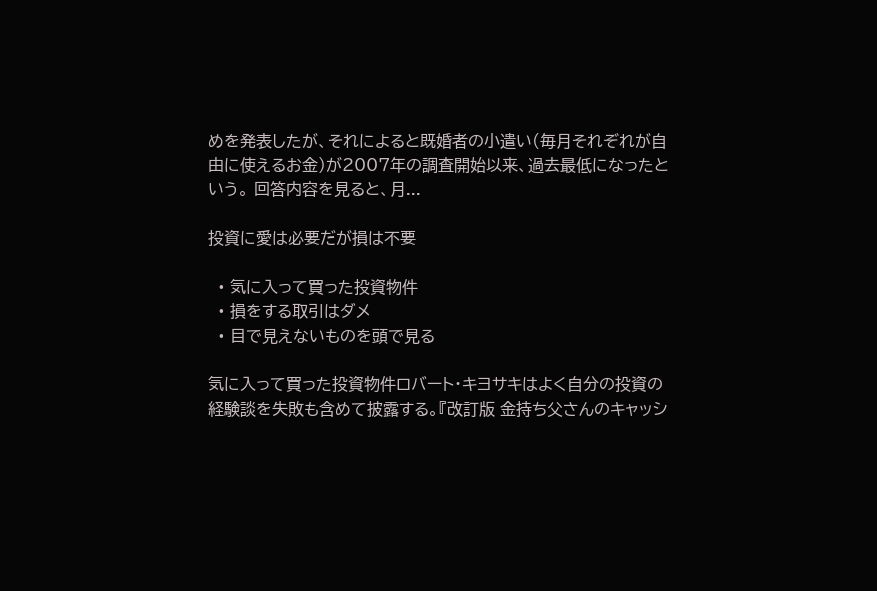めを発表したが、それによると既婚者の小遣い(毎月それぞれが自由に使えるお金)が2007年の調査開始以来、過去最低になったという。 回答内容を見ると、月...

投資に愛は必要だが損は不要

  • 気に入って買った投資物件
  • 損をする取引はダメ
  • 目で見えないものを頭で見る

気に入って買った投資物件ロバート・キヨサキはよく自分の投資の経験談を失敗も含めて披露する。『改訂版 金持ち父さんのキャッシ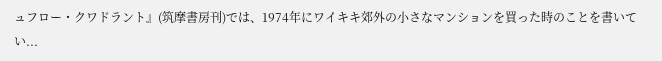ュフロー・クワドラント』(筑摩書房刊)では、1974年にワイキキ郊外の小さなマンションを買った時のことを書いてい...